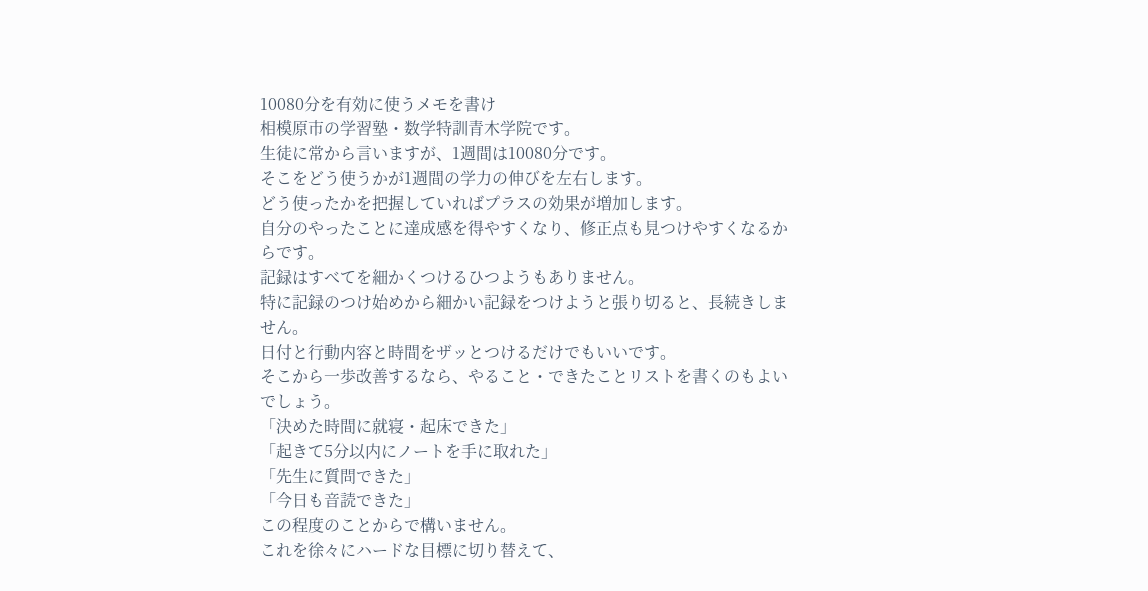10080分を有効に使うメモを書け
相模原市の学習塾・数学特訓青木学院です。
生徒に常から言いますが、1週間は10080分です。
そこをどう使うかが1週間の学力の伸びを左右します。
どう使ったかを把握していればプラスの効果が増加します。
自分のやったことに達成感を得やすくなり、修正点も見つけやすくなるからです。
記録はすべてを細かくつけるひつようもありません。
特に記録のつけ始めから細かい記録をつけようと張り切ると、長続きしません。
日付と行動内容と時間をザッとつけるだけでもいいです。
そこから一歩改善するなら、やること・できたことリストを書くのもよいでしょう。
「決めた時間に就寝・起床できた」
「起きて5分以内にノートを手に取れた」
「先生に質問できた」
「今日も音読できた」
この程度のことからで構いません。
これを徐々にハードな目標に切り替えて、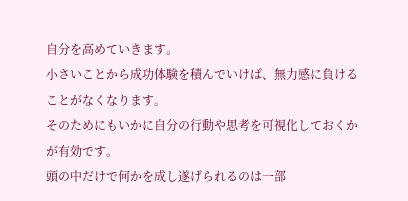自分を高めていきます。
小さいことから成功体験を積んでいけば、無力感に負けることがなくなります。
そのためにもいかに自分の行動や思考を可視化しておくかが有効です。
頭の中だけで何かを成し遂げられるのは一部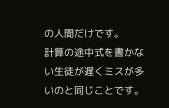の人間だけです。
計算の途中式を書かない生徒が遅くミスが多いのと同じことです。